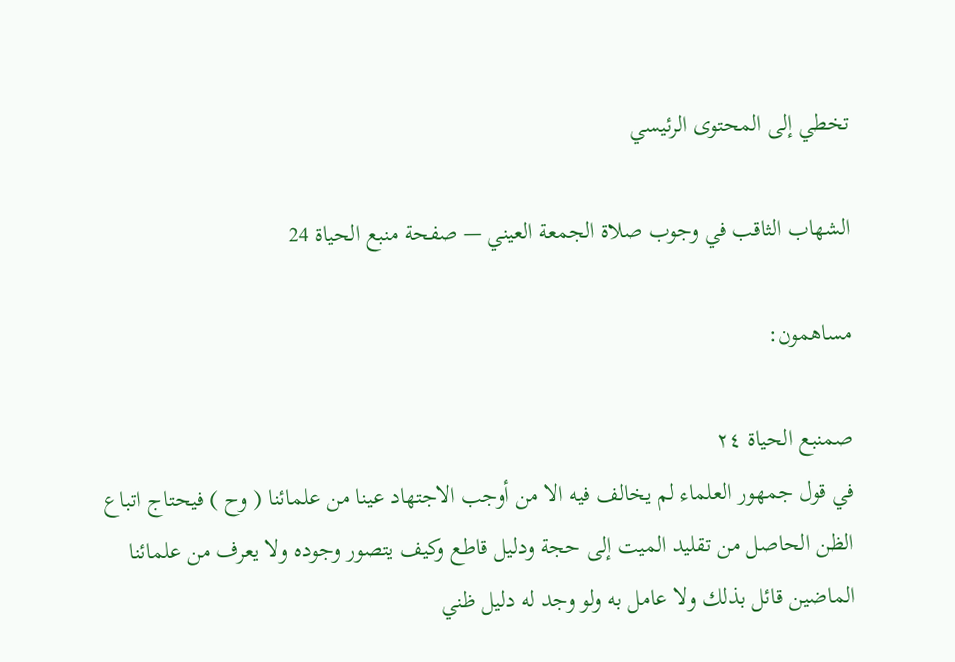تخطي إلى المحتوى الرئيسي

الشهاب الثاقب في وجوب صلاة الجمعة العيني — صفحة منبع الحياة 24

مساهمون:

صمنبع الحياة ٢٤
في قول جمهور العلماء لم يخالف فيه الا من أوجب الاجتهاد عينا من علمائنا ( وح ) فيحتاج اتباع الظن الحاصل من تقليد الميت إلى حجة ودليل قاطع وكيف يتصور وجوده ولا يعرف من علمائنا الماضين قائل بذلك ولا عامل به ولو وجد له دليل ظني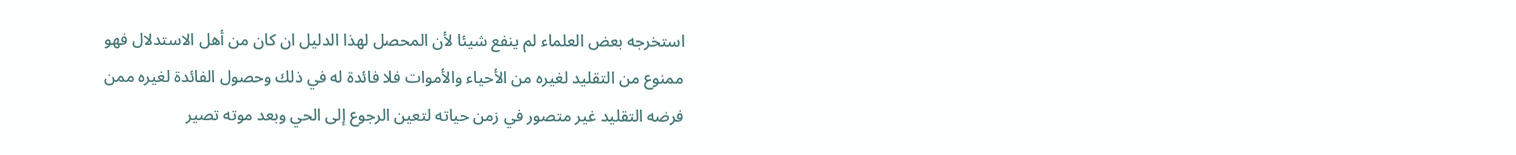استخرجه بعض العلماء لم ينفع شيئا لأن المحصل لهذا الدليل ان كان من أهل الاستدلال فهو ممنوع من التقليد لغيره من الأحياء والأموات فلا فائدة له في ذلك وحصول الفائدة لغيره ممن فرضه التقليد غير متصور في زمن حياته لتعين الرجوع إلى الحي وبعد موته تصير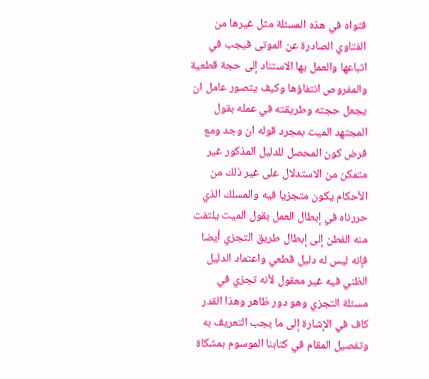فتواه في هذه المسئلة مثل غيرها من الفتاوي الصادرة عن الموتى فيجب في اتباعها والعمل بها الاستناد إلى حجة قطعية والمفروص انتفاؤها وكيف يتصور عامل ان يجعل حجته وطريقته في عمله بقول المجتهد الميت بمجرد قوله ان وجد ومع فرض كون المحصل للدليل المذكور غير متمكن من الاستدلال على غير ذلك من الأحكام يكون متجزيا فيه والمسلك الذي حررناه في إبطال العمل بقول الميت يلتفت منه الفطن إلى إبطال طريق التجزي أيضا فإنه ليس له دليل قطعي واعتماد الدليل الظني فيه غير معقول لأنه تجزي في مسئلة التجزي وهو دور ظاهر وهذا القدر كاف في الإشارة إلى ما يجب التعريف به وتفصيل المقام في كتابنا الموسوم بمشكاة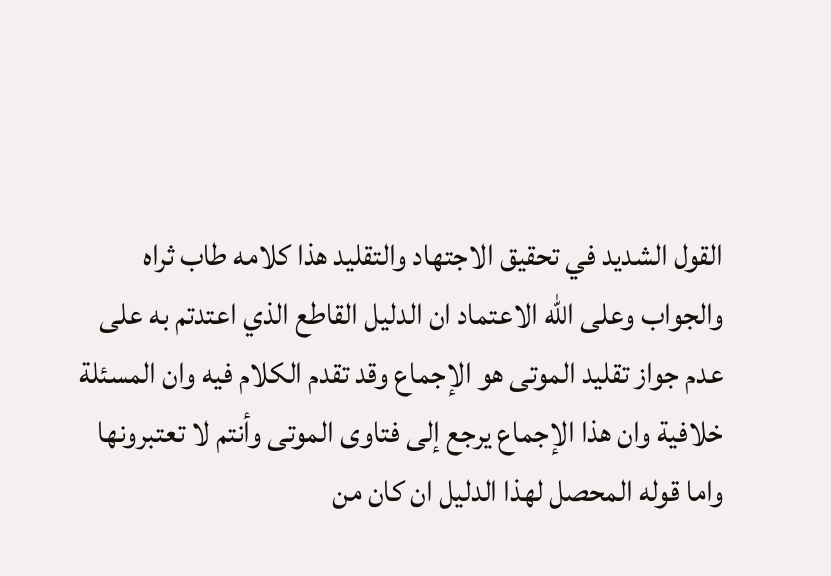القول الشديد في تحقيق الاجتهاد والتقليد هذا كلامه طاب ثراه والجواب وعلى اللّه الاعتماد ان الدليل القاطع الذي اعتدتم به على عدم جواز تقليد الموتى هو الإجماع وقد تقدم الكلام فيه وان المسئلة خلافية وان هذا الإجماع يرجع إلى فتاوى الموتى وأنتم لا تعتبرونها واما قوله المحصل لهذا الدليل ان كان من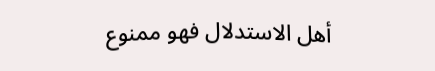أهل الاستدلال فهو ممنوع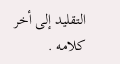التقليد إلى أخر كلامه .